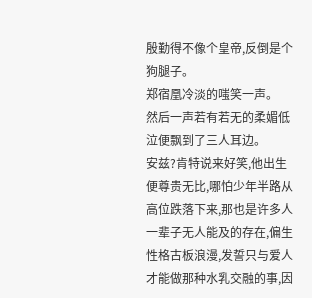殷勤得不像个皇帝,反倒是个狗腿子。
郑宿凰冷淡的嗤笑一声。
然后一声若有若无的柔媚低泣便飘到了三人耳边。
安兹?肯特说来好笑,他出生便尊贵无比,哪怕少年半路从高位跌落下来,那也是许多人一辈子无人能及的存在,偏生性格古板浪漫,发誓只与爱人才能做那种水乳交融的事,因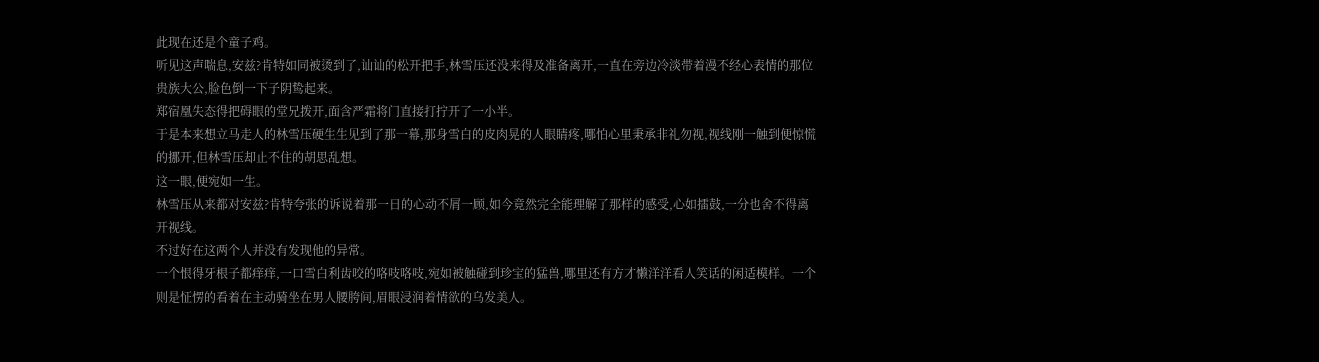此现在还是个童子鸡。
听见这声喘息,安兹?肯特如同被烫到了,讪讪的松开把手,林雪压还没来得及准备离开,一直在旁边冷淡带着漫不经心表情的那位贵族大公,脸色倒一下子阴鸷起来。
郑宿凰失态得把碍眼的堂兄拨开,面含严霜将门直接打拧开了一小半。
于是本来想立马走人的林雪压硬生生见到了那一幕,那身雪白的皮肉晃的人眼睛疼,哪怕心里秉承非礼勿视,视线刚一触到便惊慌的挪开,但林雪压却止不住的胡思乱想。
这一眼,便宛如一生。
林雪压从来都对安兹?肯特夸张的诉说着那一日的心动不屑一顾,如今竟然完全能理解了那样的感受,心如擂鼓,一分也舍不得离开视线。
不过好在这两个人并没有发现他的异常。
一个恨得牙根子都痒痒,一口雪白利齿咬的咯吱咯吱,宛如被触碰到珍宝的猛兽,哪里还有方才懒洋洋看人笑话的闲适模样。一个则是怔愣的看着在主动骑坐在男人腰胯间,眉眼浸润着情欲的乌发美人。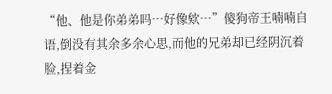“他、他是你弟弟吗…好像欸…”傻狗帝王喃喃自语,倒没有其余多余心思,而他的兄弟却已经阴沉着脸,捏着金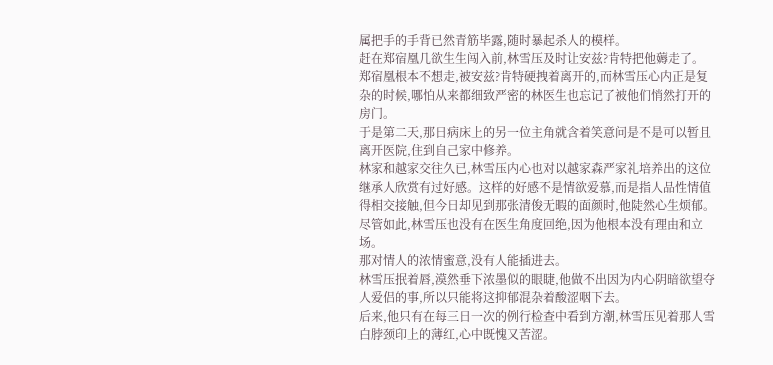属把手的手背已然青筋毕露,随时暴起杀人的模样。
赶在郑宿凰几欲生生闯入前,林雪压及时让安兹?肯特把他薅走了。郑宿凰根本不想走,被安兹?肯特硬拽着离开的,而林雪压心内正是复杂的时候,哪怕从来都细致严密的林医生也忘记了被他们悄然打开的房门。
于是第二天,那日病床上的另一位主角就含着笑意问是不是可以暂且离开医院,住到自己家中修养。
林家和越家交往久已,林雪压内心也对以越家森严家礼培养出的这位继承人欣赏有过好感。这样的好感不是情欲爱慕,而是指人品性情值得相交接触,但今日却见到那张清俊无暇的面颜时,他陡然心生烦郁。
尽管如此,林雪压也没有在医生角度回绝,因为他根本没有理由和立场。
那对情人的浓情蜜意,没有人能插进去。
林雪压抿着唇,漠然垂下浓墨似的眼睫,他做不出因为内心阴暗欲望夺人爱侣的事,所以只能将这抑郁混杂着酸涩咽下去。
后来,他只有在每三日一次的例行检查中看到方潮,林雪压见着那人雪白脖颈印上的薄红,心中既愧又苦涩。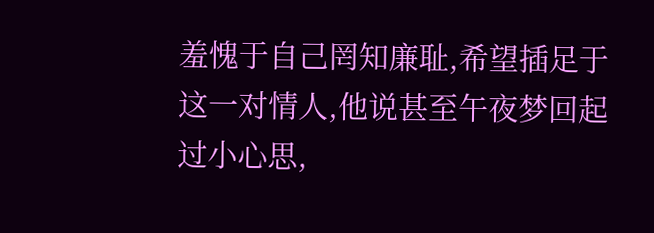羞愧于自己罔知廉耻,希望插足于这一对情人,他说甚至午夜梦回起过小心思,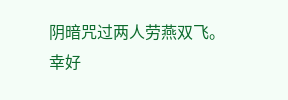阴暗咒过两人劳燕双飞。
幸好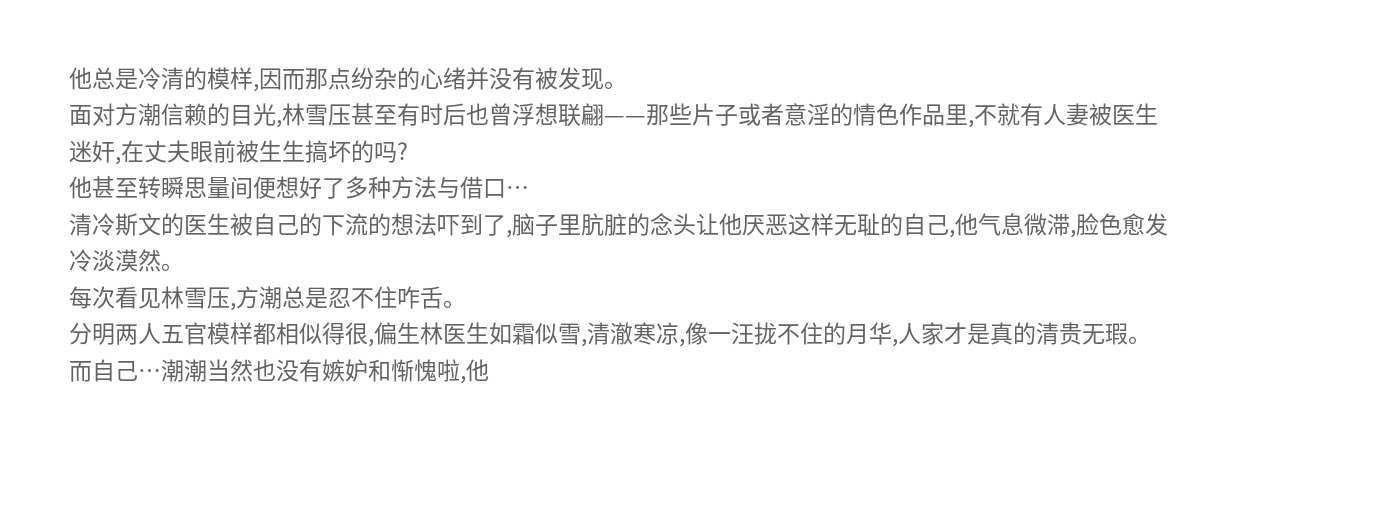他总是冷清的模样,因而那点纷杂的心绪并没有被发现。
面对方潮信赖的目光,林雪压甚至有时后也曾浮想联翩——那些片子或者意淫的情色作品里,不就有人妻被医生迷奸,在丈夫眼前被生生搞坏的吗?
他甚至转瞬思量间便想好了多种方法与借口…
清冷斯文的医生被自己的下流的想法吓到了,脑子里肮脏的念头让他厌恶这样无耻的自己,他气息微滞,脸色愈发冷淡漠然。
每次看见林雪压,方潮总是忍不住咋舌。
分明两人五官模样都相似得很,偏生林医生如霜似雪,清澈寒凉,像一汪拢不住的月华,人家才是真的清贵无瑕。
而自己…潮潮当然也没有嫉妒和惭愧啦,他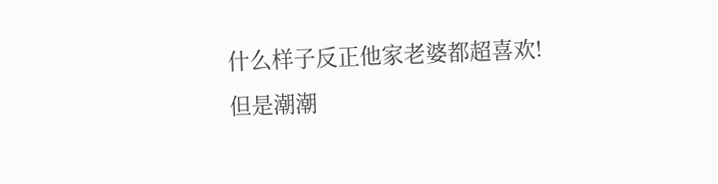什么样子反正他家老婆都超喜欢!
但是潮潮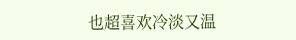也超喜欢冷淡又温